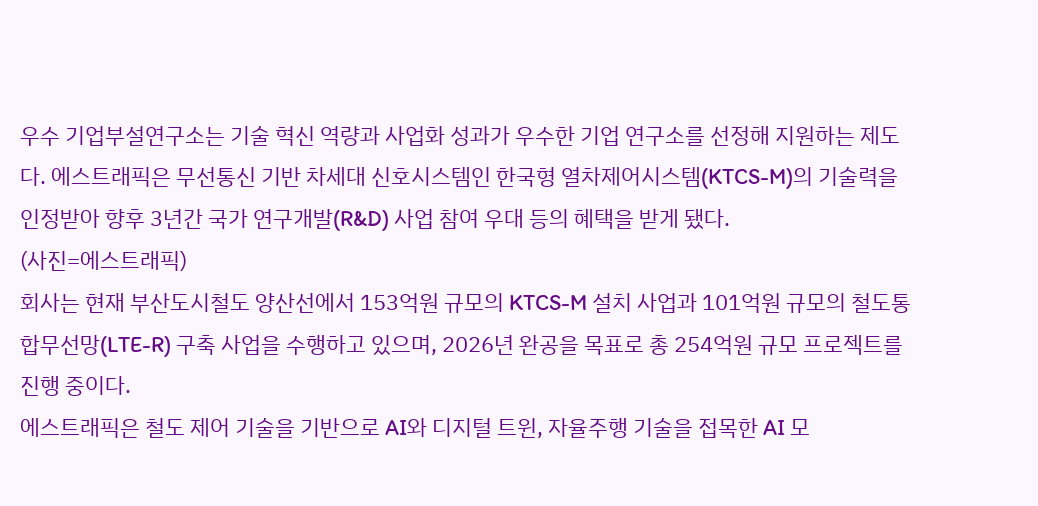우수 기업부설연구소는 기술 혁신 역량과 사업화 성과가 우수한 기업 연구소를 선정해 지원하는 제도다. 에스트래픽은 무선통신 기반 차세대 신호시스템인 한국형 열차제어시스템(KTCS-M)의 기술력을 인정받아 향후 3년간 국가 연구개발(R&D) 사업 참여 우대 등의 혜택을 받게 됐다.
(사진=에스트래픽)
회사는 현재 부산도시철도 양산선에서 153억원 규모의 KTCS-M 설치 사업과 101억원 규모의 철도통합무선망(LTE-R) 구축 사업을 수행하고 있으며, 2026년 완공을 목표로 총 254억원 규모 프로젝트를 진행 중이다.
에스트래픽은 철도 제어 기술을 기반으로 AI와 디지털 트윈, 자율주행 기술을 접목한 AI 모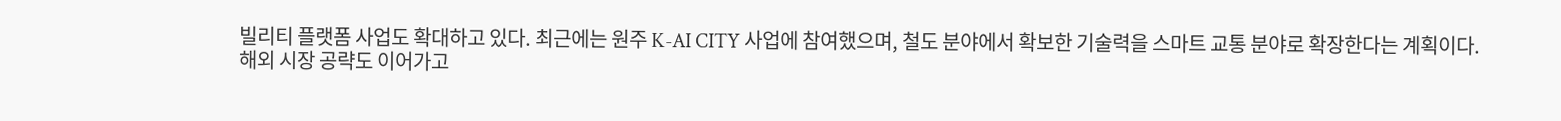빌리티 플랫폼 사업도 확대하고 있다. 최근에는 원주 K-AI CITY 사업에 참여했으며, 철도 분야에서 확보한 기술력을 스마트 교통 분야로 확장한다는 계획이다.
해외 시장 공략도 이어가고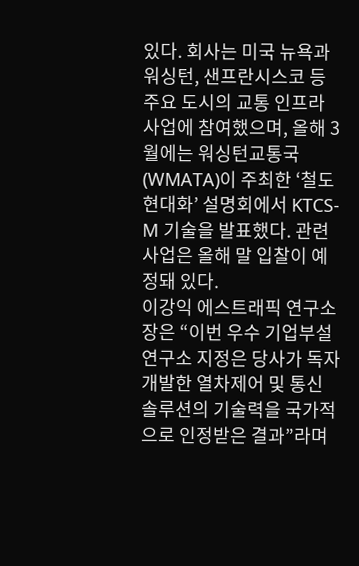있다. 회사는 미국 뉴욕과 워싱턴, 샌프란시스코 등 주요 도시의 교통 인프라 사업에 참여했으며, 올해 3월에는 워싱턴교통국(WMATA)이 주최한 ‘철도 현대화’ 설명회에서 KTCS-M 기술을 발표했다. 관련 사업은 올해 말 입찰이 예정돼 있다.
이강익 에스트래픽 연구소장은 “이번 우수 기업부설연구소 지정은 당사가 독자 개발한 열차제어 및 통신 솔루션의 기술력을 국가적으로 인정받은 결과”라며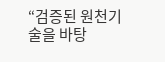“검증된 원천기술을 바탕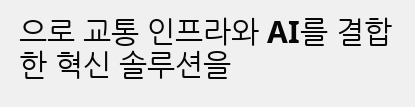으로 교통 인프라와 AI를 결합한 혁신 솔루션을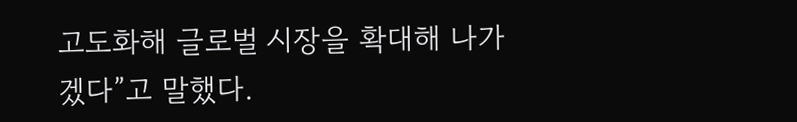고도화해 글로벌 시장을 확대해 나가겠다”고 말했다.